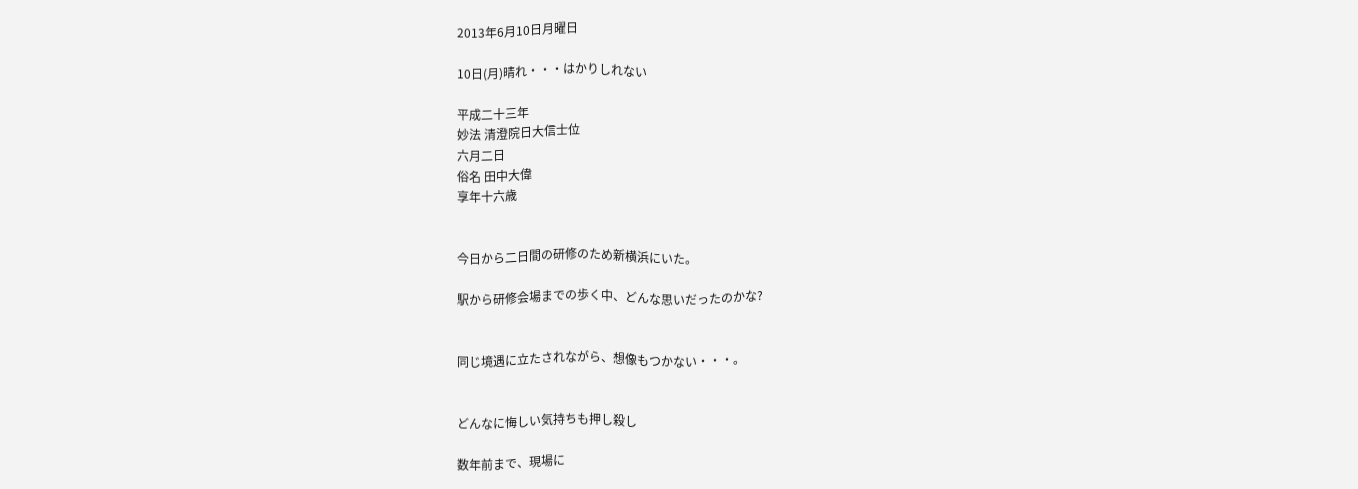2013年6月10日月曜日

10日(月)晴れ・・・はかりしれない

平成二十三年
妙法 清澄院日大信士位
六月二日
俗名 田中大偉
享年十六歳


今日から二日間の研修のため新横浜にいた。

駅から研修会場までの歩く中、どんな思いだったのかな?


同じ境遇に立たされながら、想像もつかない・・・。


どんなに悔しい気持ちも押し殺し

数年前まで、現場に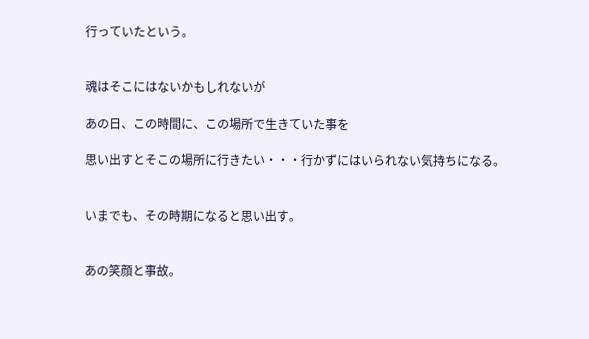行っていたという。


魂はそこにはないかもしれないが

あの日、この時間に、この場所で生きていた事を

思い出すとそこの場所に行きたい・・・行かずにはいられない気持ちになる。


いまでも、その時期になると思い出す。


あの笑顔と事故。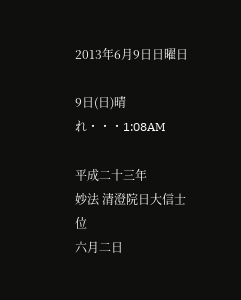2013年6月9日日曜日

9日(日)晴れ・・・1:08AM

平成二十三年
妙法 清澄院日大信士位
六月二日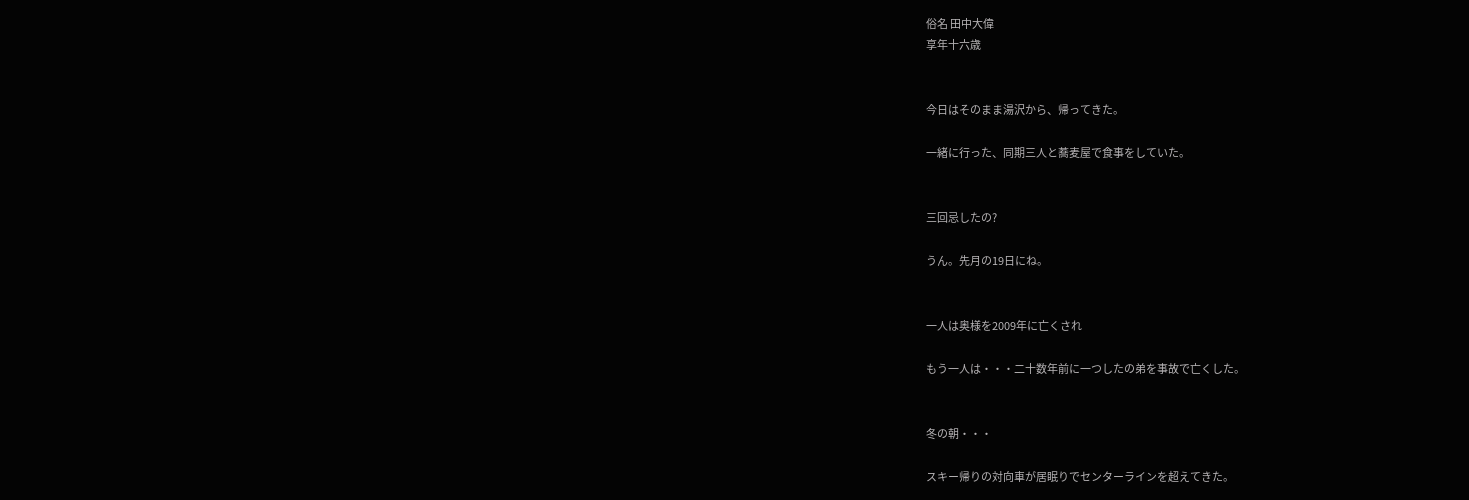俗名 田中大偉
享年十六歳


今日はそのまま湯沢から、帰ってきた。

一緒に行った、同期三人と蕎麦屋で食事をしていた。


三回忌したの?

うん。先月の19日にね。


一人は奥様を2009年に亡くされ

もう一人は・・・二十数年前に一つしたの弟を事故で亡くした。


冬の朝・・・

スキー帰りの対向車が居眠りでセンターラインを超えてきた。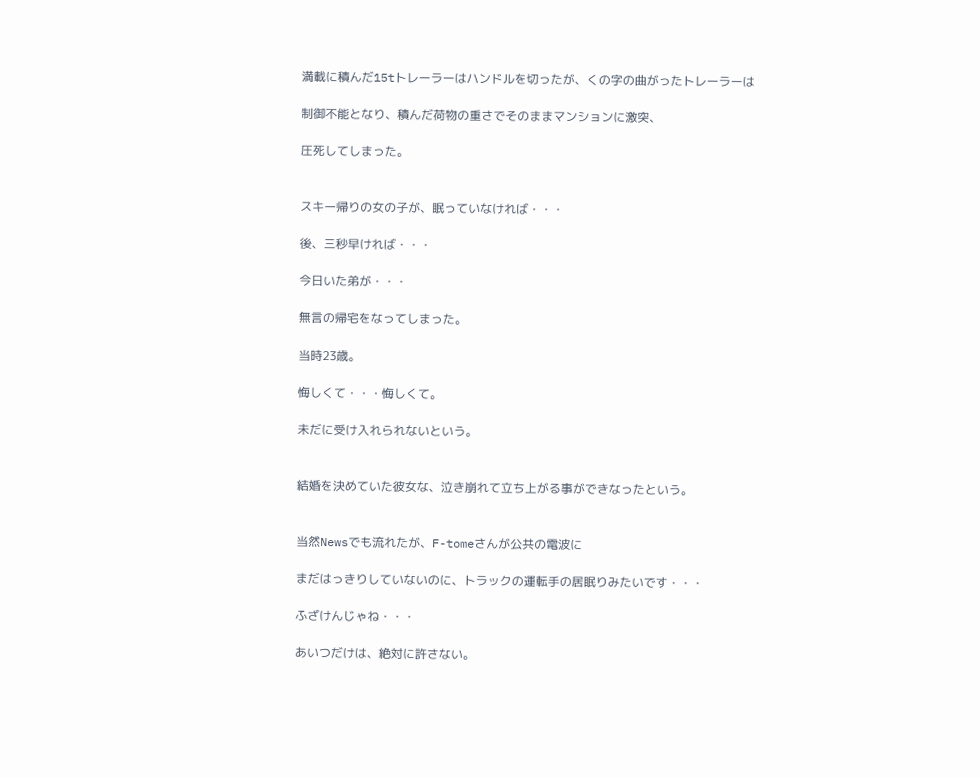満載に積んだ15tトレーラーはハンドルを切ったが、くの字の曲がったトレーラーは

制御不能となり、積んだ荷物の重さでそのままマンションに激突、

圧死してしまった。


スキー帰りの女の子が、眠っていなければ・・・

後、三秒早ければ・・・

今日いた弟が・・・

無言の帰宅をなってしまった。

当時23歳。

悔しくて・・・悔しくて。

未だに受け入れられないという。


結婚を決めていた彼女な、泣き崩れて立ち上がる事ができなったという。


当然Newsでも流れたが、F-tomeさんが公共の電波に

まだはっきりしていないのに、トラックの運転手の居眠りみたいです・・・

ふざけんじゃね・・・

あいつだけは、絶対に許さない。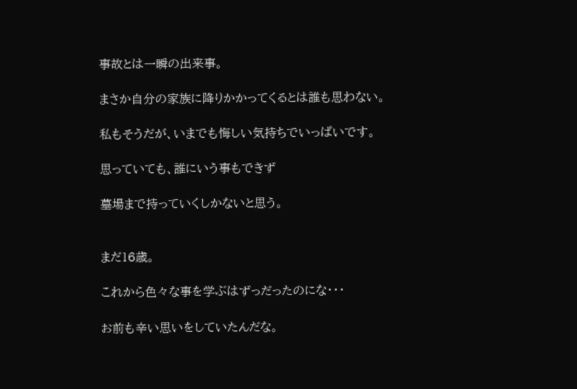事故とは一瞬の出来事。

まさか自分の家族に降りかかってくるとは誰も思わない。

私もそうだが、いまでも悔しい気持ちでいっぱいです。

思っていても、誰にいう事もできず

墓場まで持っていくしかないと思う。


まだ16歳。

これから色々な事を学ぶはずっだったのにな・・・

お前も辛い思いをしていたんだな。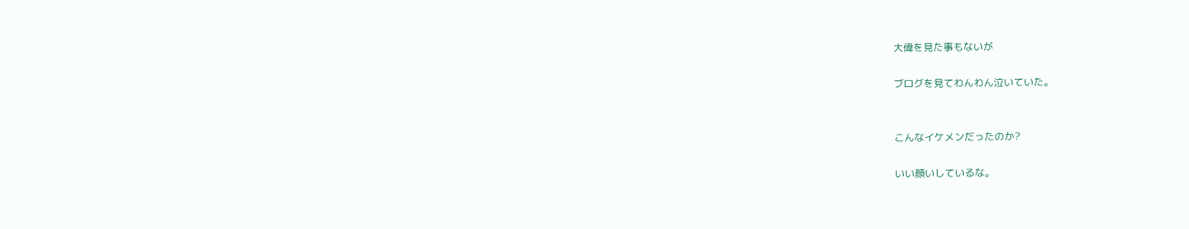大偉を見た事もないが

ブログを見てわんわん泣いていた。


こんなイケメンだったのか?

いい顔いしているな。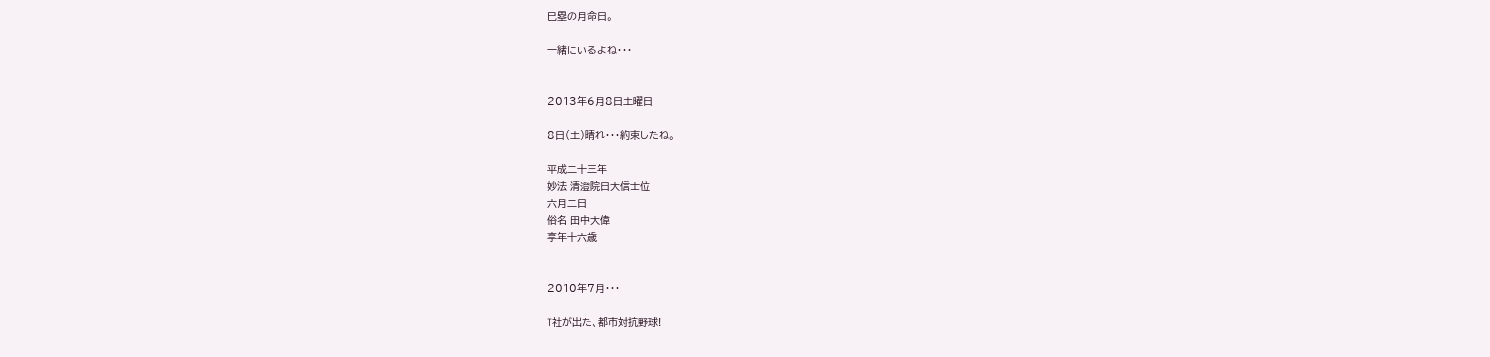巳塁の月命日。

一緒にいるよね・・・


2013年6月8日土曜日

8日(土)晴れ・・・約束したね。

平成二十三年
妙法 清澄院日大信士位
六月二日
俗名 田中大偉
享年十六歳


2010年7月・・・

T社が出た、都市対抗野球!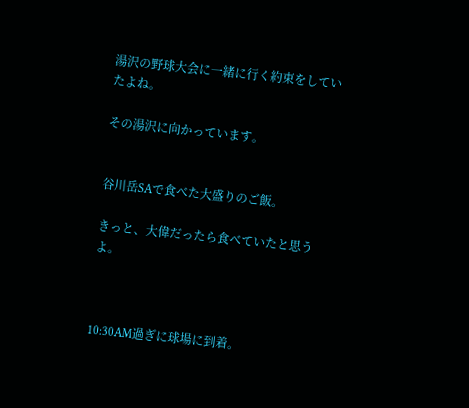湯沢の野球大会に一緒に行く約束をしていたよね。

その湯沢に向かっています。


谷川岳SAで食べた大盛りのご飯。

きっと、大偉だったら食べていたと思うよ。



10:30AM過ぎに球場に到着。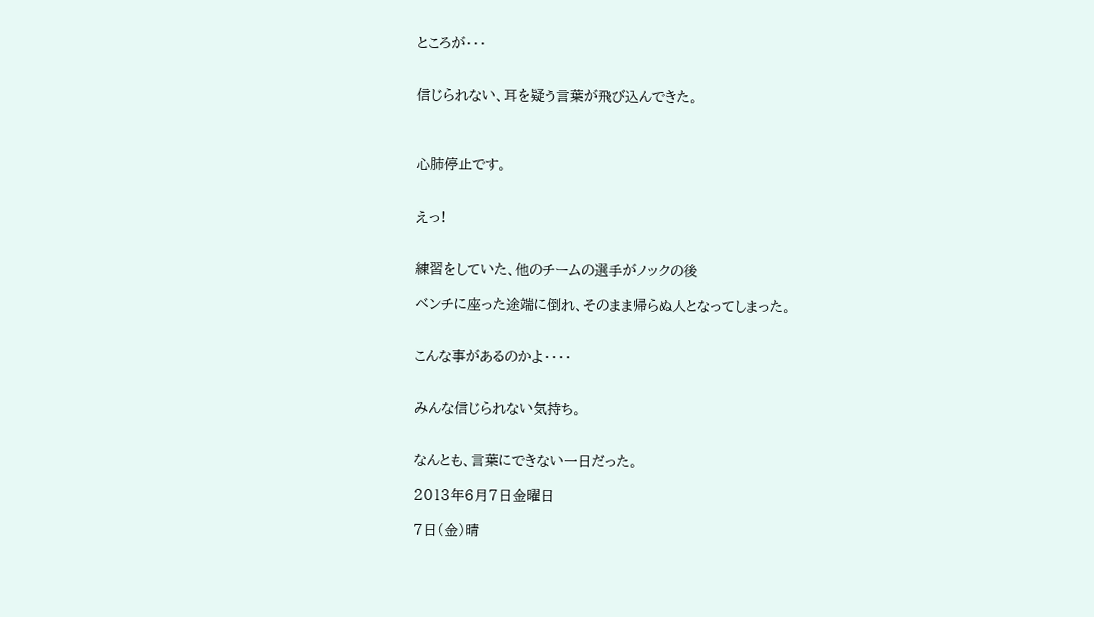ところが・・・


信じられない、耳を疑う言葉が飛び込んできた。



心肺停止です。


えっ!


練習をしていた、他のチームの選手がノックの後

ベンチに座った途端に倒れ、そのまま帰らぬ人となってしまった。


こんな事があるのかよ・・・・


みんな信じられない気持ち。


なんとも、言葉にできない一日だった。

2013年6月7日金曜日

7日(金)晴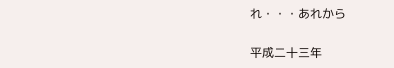れ・・・あれから

平成二十三年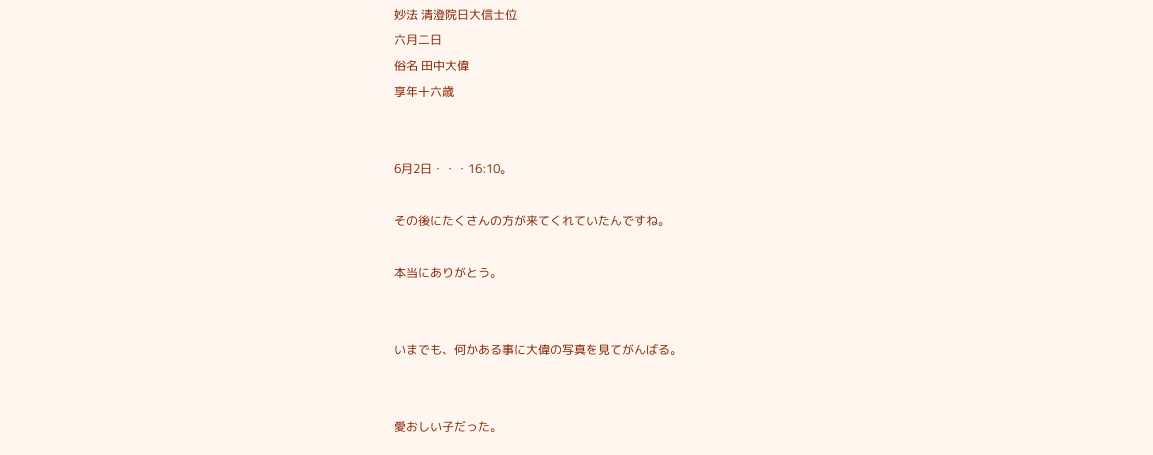妙法 清澄院日大信士位
六月二日
俗名 田中大偉
享年十六歳


6月2日・・・16:10。

その後にたくさんの方が来てくれていたんですね。

本当にありがとう。


いまでも、何かある事に大偉の写真を見てがんばる。


愛おしい子だった。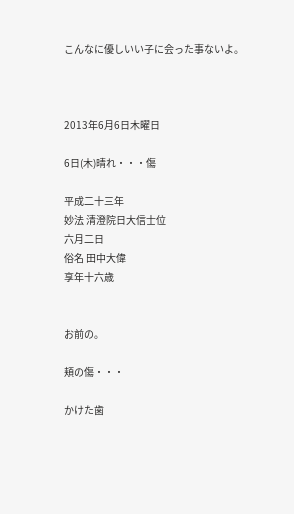こんなに優しいい子に会った事ないよ。



2013年6月6日木曜日

6日(木)晴れ・・・傷

平成二十三年
妙法 清澄院日大信士位
六月二日
俗名 田中大偉
享年十六歳


お前の。

頬の傷・・・

かけた歯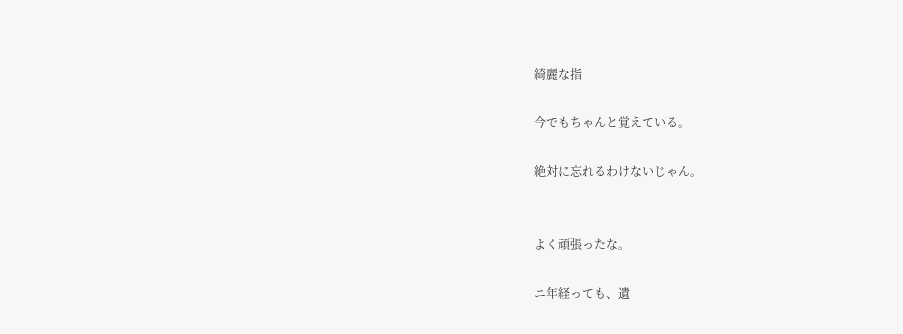綺麗な指

今でもちゃんと覚えている。

絶対に忘れるわけないじゃん。


よく頑張ったな。

ニ年経っても、遺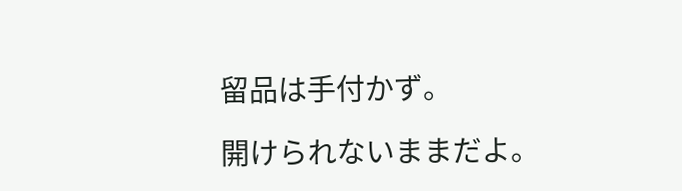留品は手付かず。

開けられないままだよ。